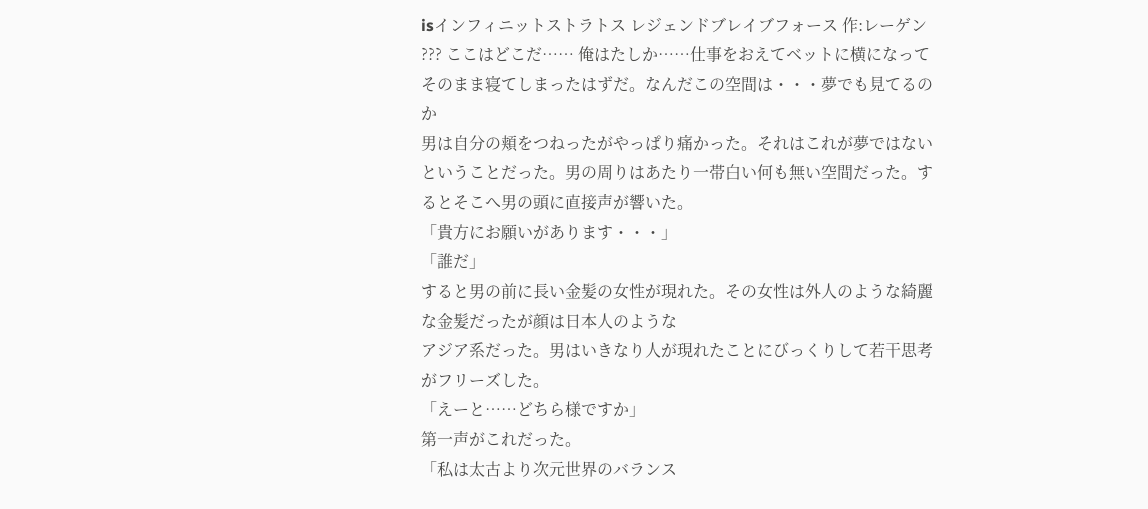isインフィニットストラトス レジェンドブレイブフォース 作:レーゲン
??? ここはどこだ…… 俺はたしか……仕事をおえてベットに横になってそのまま寝てしまったはずだ。なんだこの空間は・・・夢でも見てるのか
男は自分の頬をつねったがやっぱり痛かった。それはこれが夢ではないということだった。男の周りはあたり一帯白い何も無い空間だった。するとそこへ男の頭に直接声が響いた。
「貴方にお願いがあります・・・」
「誰だ」
すると男の前に長い金髪の女性が現れた。その女性は外人のような綺麗な金髪だったが顔は日本人のような
アジア系だった。男はいきなり人が現れたことにびっくりして若干思考がフリーズした。
「えーと……どちら様ですか」
第一声がこれだった。
「私は太古より次元世界のバランス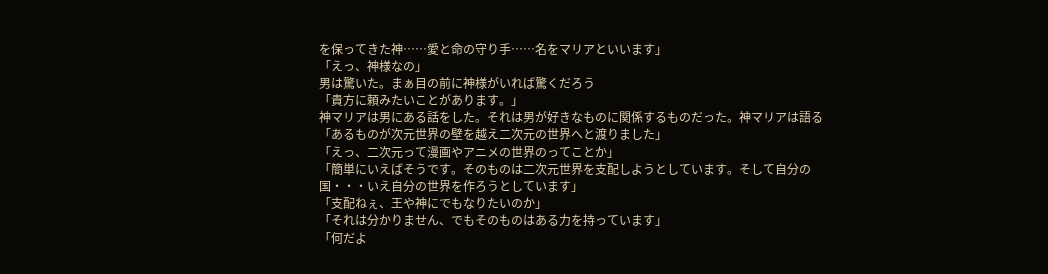を保ってきた神……愛と命の守り手……名をマリアといいます」
「えっ、神様なの」
男は驚いた。まぁ目の前に神様がいれば驚くだろう
「貴方に頼みたいことがあります。」
神マリアは男にある話をした。それは男が好きなものに関係するものだった。神マリアは語る
「あるものが次元世界の壁を越え二次元の世界へと渡りました」
「えっ、二次元って漫画やアニメの世界のってことか」
「簡単にいえばそうです。そのものは二次元世界を支配しようとしています。そして自分の国・・・いえ自分の世界を作ろうとしています」
「支配ねぇ、王や神にでもなりたいのか」
「それは分かりません、でもそのものはある力を持っています」
「何だよ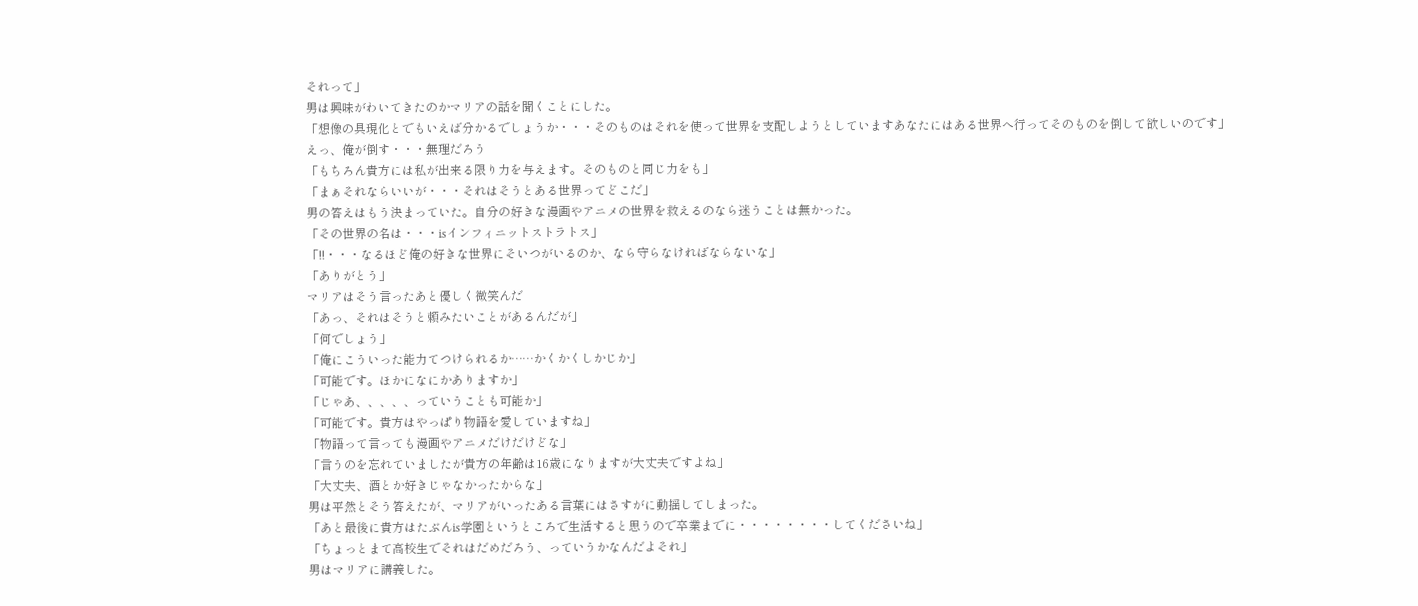それって」
男は興味がわいてきたのかマリアの話を聞くことにした。
「想像の具現化とでもいえば分かるでしょうか・・・そのものはそれを使って世界を支配しようとしていますあなたにはある世界へ行ってそのものを倒して欲しいのです」
えっ、俺が倒す・・・無理だろう
「もちろん貴方には私が出来る限り力を与えます。そのものと同じ力をも」
「まぁそれならいいが・・・それはそうとある世界ってどこだ」
男の答えはもう決まっていた。自分の好きな漫画やアニメの世界を救えるのなら迷うことは無かった。
「その世界の名は・・・isインフィニットストラトス」
「!!・・・なるほど俺の好きな世界にそいつがいるのか、なら守らなければならないな」
「ありがとう」
マリアはそう言ったあと優しく微笑んだ
「あっ、それはそうと頼みたいことがあるんだが」
「何でしょう」
「俺にこういった能力てつけられるか……かくかくしかじか」
「可能です。ほかになにかありますか」
「じゃあ、、、、、っていうことも可能か」
「可能です。貴方はやっぱり物語を愛していますね」
「物語って言っても漫画やアニメだけだけどな」
「言うのを忘れていましたが貴方の年齢は16歳になりますが大丈夫ですよね」
「大丈夫、酒とか好きじゃなかったからな」
男は平然とそう答えたが、マリアがいったある言葉にはさすがに動揺してしまった。
「あと最後に貴方はたぶんis学園というところで生活すると思うので卒業までに・・・・・・・・してくださいね」
「ちょっとまて高校生でそれはだめだろう、っていうかなんだよそれ」
男はマリアに講義した。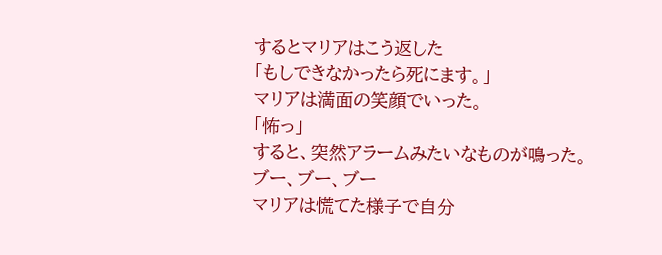するとマリアはこう返した
「もしできなかったら死にます。」
マリアは満面の笑顔でいった。
「怖っ」
すると、突然アラームみたいなものが鳴った。
ブー、ブー、ブー
マリアは慌てた様子で自分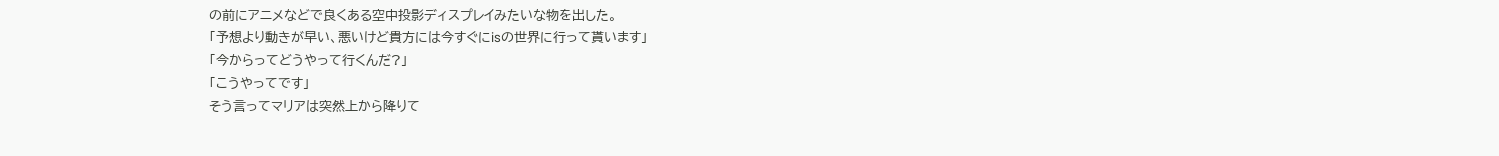の前にアニメなどで良くある空中投影ディスプレイみたいな物を出した。
「予想より動きが早い、悪いけど貴方には今すぐにisの世界に行って貰います」
「今からってどうやって行くんだ?」
「こうやってです」
そう言ってマリアは突然上から降りて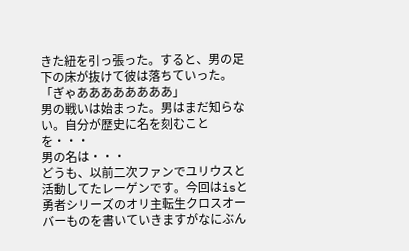きた紐を引っ張った。すると、男の足下の床が抜けて彼は落ちていった。
「ぎゃああああああああ」
男の戦いは始まった。男はまだ知らない。自分が歴史に名を刻むことを・・・
男の名は・・・
どうも、以前二次ファンでユリウスと活動してたレーゲンです。今回はisと勇者シリーズのオリ主転生クロスオーバーものを書いていきますがなにぶん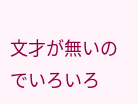文才が無いのでいろいろ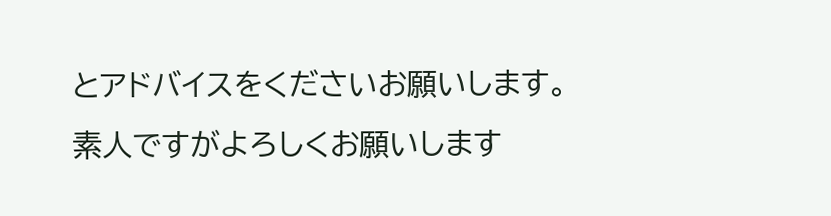とアドバイスをくださいお願いします。素人ですがよろしくお願いします